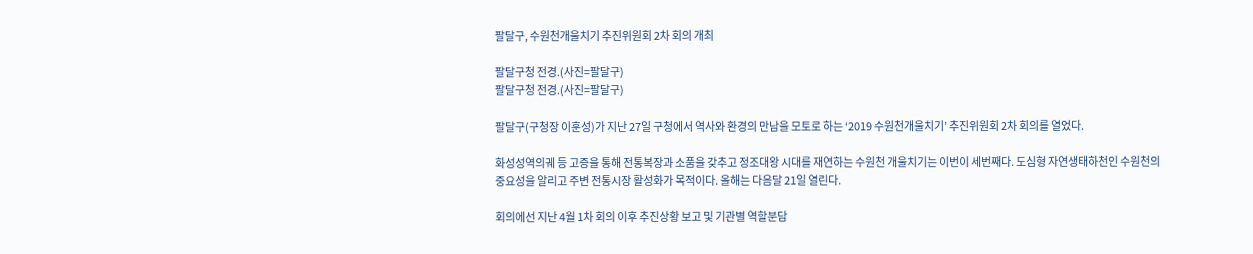팔달구, 수원천개울치기 추진위원회 2차 회의 개최

팔달구청 전경.(사진=팔달구)
팔달구청 전경.(사진=팔달구)

팔달구(구청장 이훈성)가 지난 27일 구청에서 역사와 환경의 만남을 모토로 하는 ‘2019 수원천개울치기’ 추진위원회 2차 회의를 열었다.

화성성역의궤 등 고증을 통해 전통복장과 소품을 갖추고 정조대왕 시대를 재연하는 수원천 개울치기는 이번이 세번째다. 도심형 자연생태하천인 수원천의 중요성을 알리고 주변 전통시장 활성화가 목적이다. 올해는 다음달 21일 열린다.

회의에선 지난 4월 1차 회의 이후 추진상황 보고 및 기관별 역할분담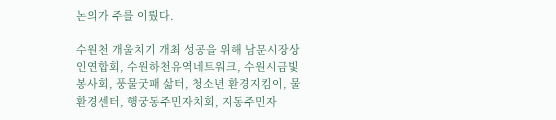논의가 주를 이뤘다.

수원천 개울치기 개최 성공을 위해 남문시장상인연합회, 수원하천유역네트워크, 수원시금빛봉사회, 풍물굿패 삶터, 청소년 환경지킴이, 물환경센터, 행궁동주민자치회, 지동주민자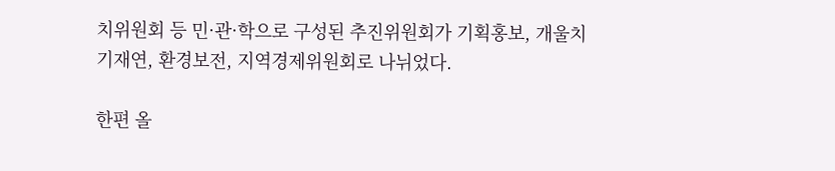치위원회 등 민·관·학으로 구성된 추진위원회가 기획홍보, 개울치기재연, 환경보전, 지역경제위원회로 나뉘었다.

한편 올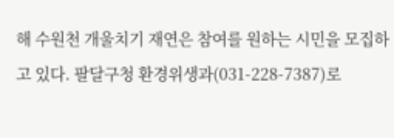해 수원천 개울치기 재연은 참여를 원하는 시민을 모집하고 있다. 팔달구청 환경위생과(031-228-7387)로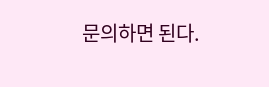문의하면 된다.